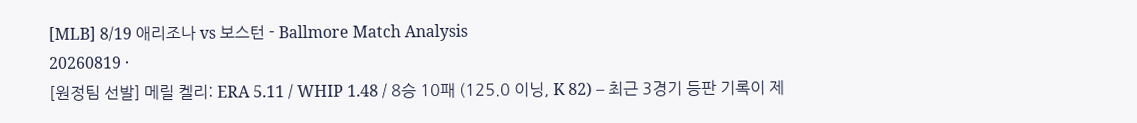[MLB] 8/19 애리조나 vs 보스턴 - Ballmore Match Analysis
20260819 ·
[원정팀 선발] 메릴 켈리: ERA 5.11 / WHIP 1.48 / 8승 10패 (125.0 이닝, K 82) – 최근 3경기 등판 기록이 제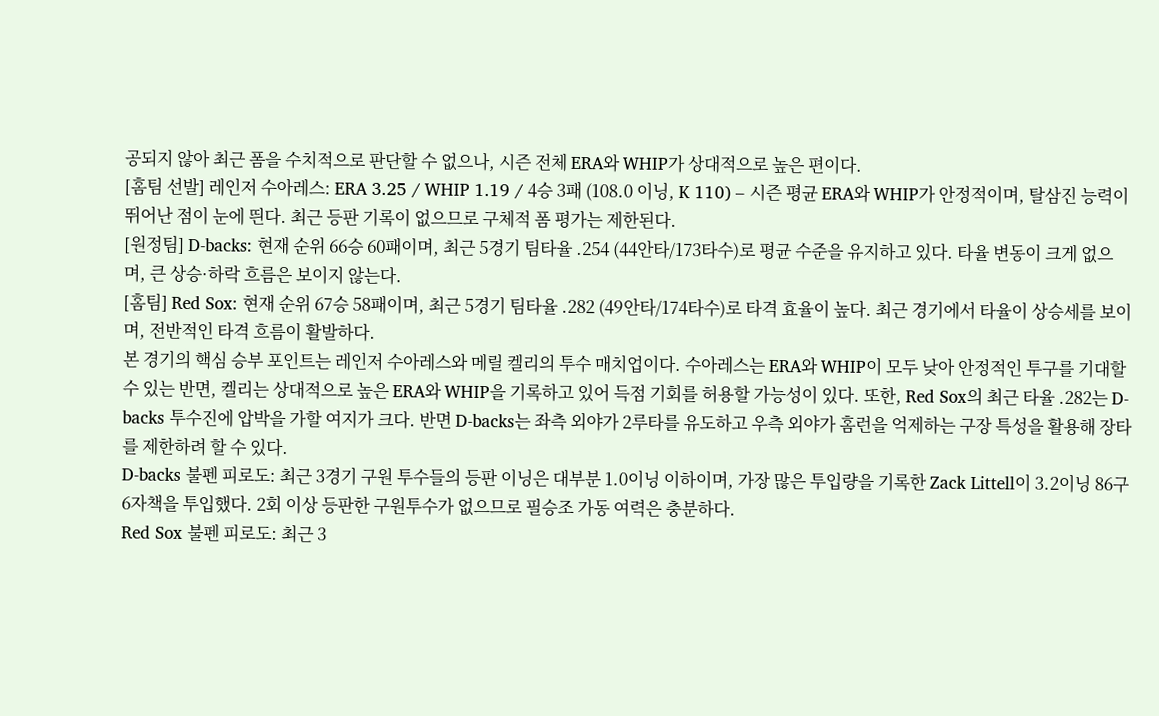공되지 않아 최근 폼을 수치적으로 판단할 수 없으나, 시즌 전체 ERA와 WHIP가 상대적으로 높은 편이다.
[홈팀 선발] 레인저 수아레스: ERA 3.25 / WHIP 1.19 / 4승 3패 (108.0 이닝, K 110) – 시즌 평균 ERA와 WHIP가 안정적이며, 탈삼진 능력이 뛰어난 점이 눈에 띈다. 최근 등판 기록이 없으므로 구체적 폼 평가는 제한된다.
[원정팀] D-backs: 현재 순위 66승 60패이며, 최근 5경기 팀타율 .254 (44안타/173타수)로 평균 수준을 유지하고 있다. 타율 변동이 크게 없으며, 큰 상승·하락 흐름은 보이지 않는다.
[홈팀] Red Sox: 현재 순위 67승 58패이며, 최근 5경기 팀타율 .282 (49안타/174타수)로 타격 효율이 높다. 최근 경기에서 타율이 상승세를 보이며, 전반적인 타격 흐름이 활발하다.
본 경기의 핵심 승부 포인트는 레인저 수아레스와 메릴 켈리의 투수 매치업이다. 수아레스는 ERA와 WHIP이 모두 낮아 안정적인 투구를 기대할 수 있는 반면, 켈리는 상대적으로 높은 ERA와 WHIP을 기록하고 있어 득점 기회를 허용할 가능성이 있다. 또한, Red Sox의 최근 타율 .282는 D-backs 투수진에 압박을 가할 여지가 크다. 반면 D-backs는 좌측 외야가 2루타를 유도하고 우측 외야가 홈런을 억제하는 구장 특성을 활용해 장타를 제한하려 할 수 있다.
D-backs 불펜 피로도: 최근 3경기 구원 투수들의 등판 이닝은 대부분 1.0이닝 이하이며, 가장 많은 투입량을 기록한 Zack Littell이 3.2이닝 86구 6자책을 투입했다. 2회 이상 등판한 구원투수가 없으므로 필승조 가동 여력은 충분하다.
Red Sox 불펜 피로도: 최근 3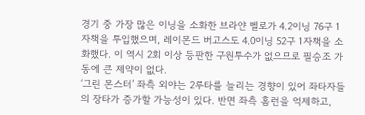경기 중 가장 많은 이닝을 소화한 브라얀 벨로가 4.2이닝 76구 1자책을 투입했으며, 레이몬드 버고스도 4.0이닝 52구 1자책을 소화했다. 이 역시 2회 이상 등판한 구원투수가 없으므로 필승조 가동에 큰 제약이 없다.
‘그린 몬스터’ 좌측 외야는 2루타를 늘리는 경향이 있어 좌타자들의 장타가 증가할 가능성이 있다. 반면 좌측 홈런을 억제하고,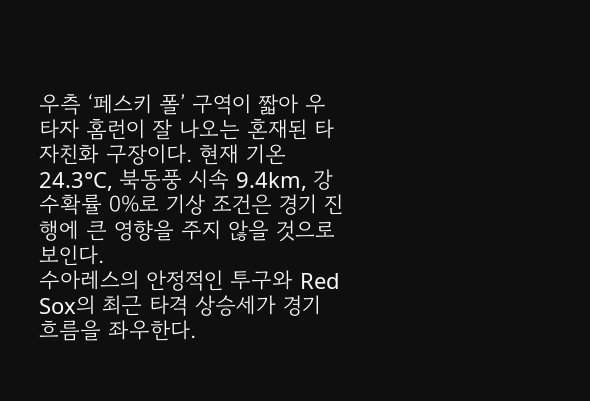우측 ‘페스키 폴’ 구역이 짧아 우타자 홈런이 잘 나오는 혼재된 타자친화 구장이다. 현재 기온 24.3°C, 북동풍 시속 9.4km, 강수확률 0%로 기상 조건은 경기 진행에 큰 영향을 주지 않을 것으로 보인다.
수아레스의 안정적인 투구와 Red Sox의 최근 타격 상승세가 경기 흐름을 좌우한다.